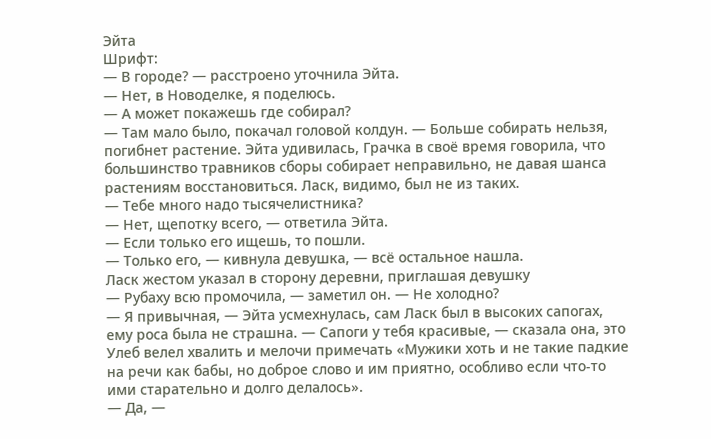Эйта
Шрифт:
— В городе? — расстроено уточнила Эйта.
— Нет, в Новоделке, я поделюсь.
— А может покажешь где собирал?
— Там мало было, покачал головой колдун. — Больше собирать нельзя, погибнет растение. Эйта удивилась, Грачка в своё время говорила, что большинство травников сборы собирает неправильно, не давая шанса растениям восстановиться. Ласк, видимо, был не из таких.
— Тебе много надо тысячелистника?
— Нет, щепотку всего, — ответила Эйта.
— Если только его ищешь, то пошли.
— Только его, — кивнула девушка, — всё остальное нашла.
Ласк жестом указал в сторону деревни, приглашая девушку
— Рубаху всю промочила, — заметил он. — Не холодно?
— Я привычная, — Эйта усмехнулась, сам Ласк был в высоких сапогах, ему роса была не страшна. — Сапоги у тебя красивые, — сказала она, это Улеб велел хвалить и мелочи примечать «Мужики хоть и не такие падкие на речи как бабы, но доброе слово и им приятно, особливо если что-то ими старательно и долго делалось».
— Да, —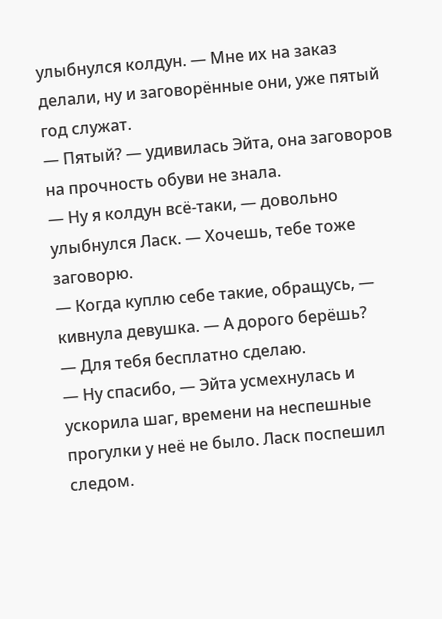улыбнулся колдун. — Мне их на заказ делали, ну и заговорённые они, уже пятый год служат.
— Пятый? — удивилась Эйта, она заговоров на прочность обуви не знала.
— Ну я колдун всё-таки, — довольно улыбнулся Ласк. — Хочешь, тебе тоже заговорю.
— Когда куплю себе такие, обращусь, — кивнула девушка. — А дорого берёшь?
— Для тебя бесплатно сделаю.
— Ну спасибо, — Эйта усмехнулась и ускорила шаг, времени на неспешные прогулки у неё не было. Ласк поспешил следом.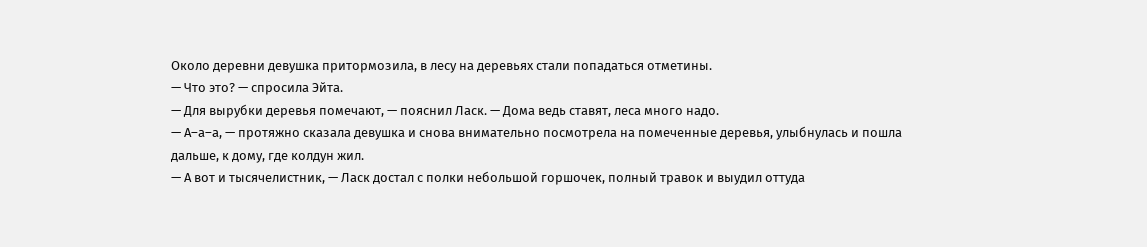Около деревни девушка притормозила, в лесу на деревьях стали попадаться отметины.
— Что это? — спросила Эйта.
— Для вырубки деревья помечают, — пояснил Ласк. — Дома ведь ставят, леса много надо.
— А–а–а, — протяжно сказала девушка и снова внимательно посмотрела на помеченные деревья, улыбнулась и пошла дальше, к дому, где колдун жил.
— А вот и тысячелистник, — Ласк достал с полки небольшой горшочек, полный травок и выудил оттуда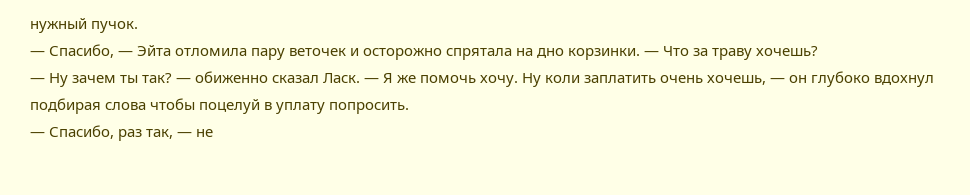нужный пучок.
— Спасибо, — Эйта отломила пару веточек и осторожно спрятала на дно корзинки. — Что за траву хочешь?
— Ну зачем ты так? — обиженно сказал Ласк. — Я же помочь хочу. Ну коли заплатить очень хочешь, — он глубоко вдохнул подбирая слова чтобы поцелуй в уплату попросить.
— Спасибо, раз так, — не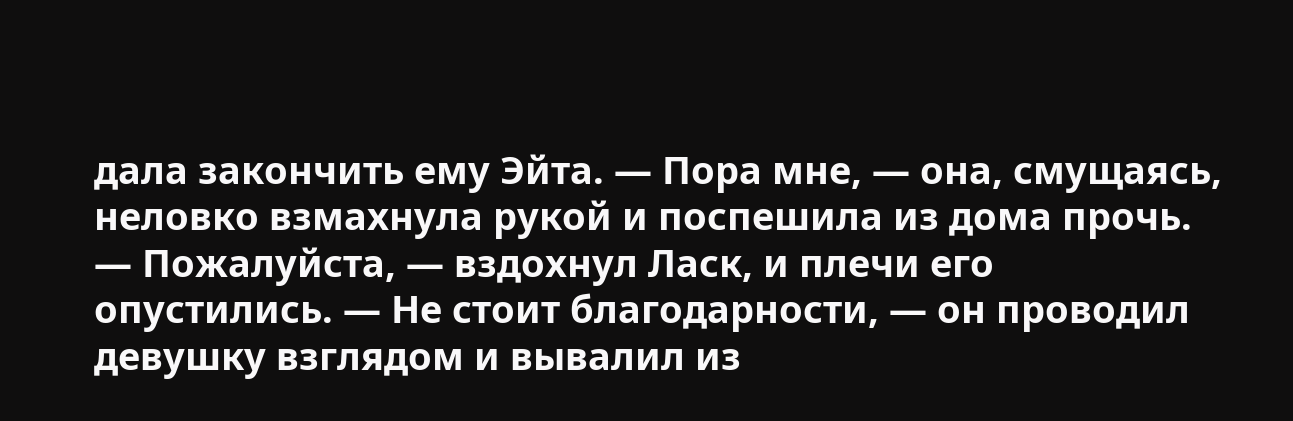дала закончить ему Эйта. — Пора мне, — она, смущаясь, неловко взмахнула рукой и поспешила из дома прочь.
— Пожалуйста, — вздохнул Ласк, и плечи его опустились. — Не стоит благодарности, — он проводил девушку взглядом и вывалил из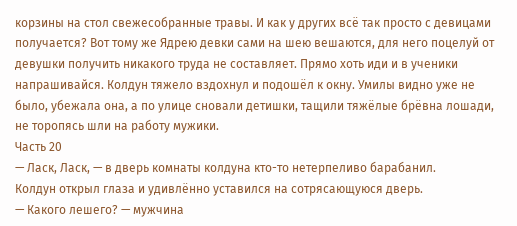корзины на стол свежесобранные травы. И как у других всё так просто с девицами получается? Вот тому же Ядрею девки сами на шею вешаются, для него поцелуй от девушки получить никакого труда не составляет. Прямо хоть иди и в ученики напрашивайся. Колдун тяжело вздохнул и подошёл к окну. Умилы видно уже не было, убежала она, а по улице сновали детишки, тащили тяжёлые брёвна лошади, не торопясь шли на работу мужики.
Часть 20
— Ласк, Ласк, — в дверь комнаты колдуна кто-то нетерпеливо барабанил.
Колдун открыл глаза и удивлённо уставился на сотрясающуюся дверь.
— Какого лешего? — мужчина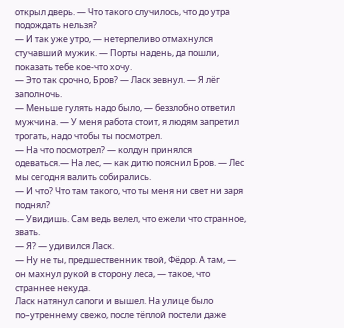открыл дверь. — Что такого случилось, что до утра подождать нельзя?
— И так уже утро, — нетерпеливо отмахнулся стучавший мужик. — Порты надень, да пошли, показать тебе кое-что хочу.
— Это так срочно, Бров? — Ласк зевнул. — Я лёг заполночь.
— Меньше гулять надо было, — беззлобно ответил мужчина. — У меня работа стоит, я людям запретил трогать, надо чтобы ты посмотрел.
— На что посмотрел? — колдун принялся
одеваться.— На лес, — как дитю пояснил Бров. — Лес мы сегодня валить собирались.
— И что? Что там такого, что ты меня ни свет ни заря поднял?
— Увидишь. Сам ведь велел, что ежели что странное, звать.
— Я? — удивился Ласк.
— Ну не ты, предшественник твой, Фёдор. А там, — он махнул рукой в сторону леса, — такое, что страннее некуда.
Ласк натянул сапоги и вышел. На улице было по–утреннему свежо, после тёплой постели даже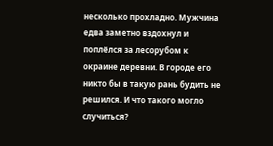несколько прохладно. Мужчина едва заметно вздохнул и поплёлся за лесорубом к окраине деревни. В городе его никто бы в такую рань будить не решился. И что такого могло случиться?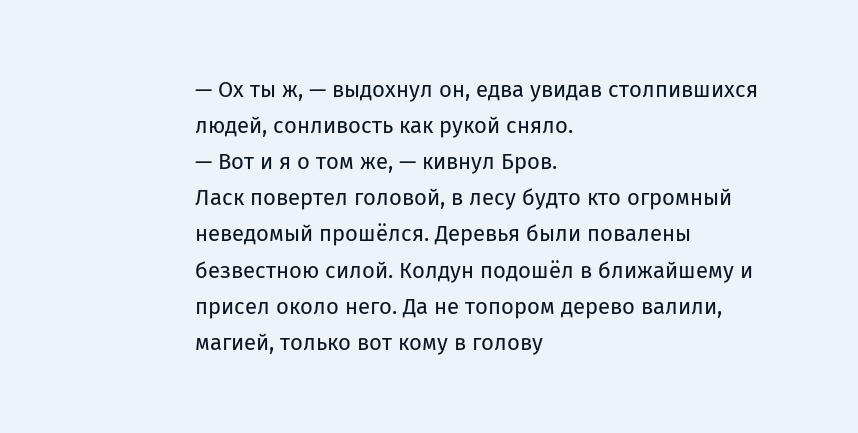— Ох ты ж, — выдохнул он, едва увидав столпившихся людей, сонливость как рукой сняло.
— Вот и я о том же, — кивнул Бров.
Ласк повертел головой, в лесу будто кто огромный неведомый прошёлся. Деревья были повалены безвестною силой. Колдун подошёл в ближайшему и присел около него. Да не топором дерево валили, магией, только вот кому в голову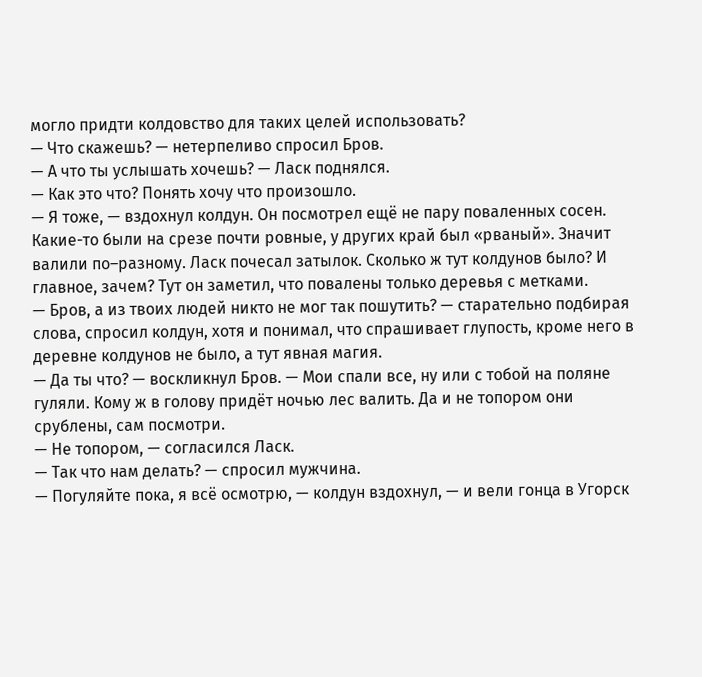могло придти колдовство для таких целей использовать?
— Что скажешь? — нетерпеливо спросил Бров.
— А что ты услышать хочешь? — Ласк поднялся.
— Как это что? Понять хочу что произошло.
— Я тоже, — вздохнул колдун. Он посмотрел ещё не пару поваленных сосен. Какие-то были на срезе почти ровные, у других край был «рваный». Значит валили по–разному. Ласк почесал затылок. Сколько ж тут колдунов было? И главное, зачем? Тут он заметил, что повалены только деревья с метками.
— Бров, а из твоих людей никто не мог так пошутить? — старательно подбирая слова, спросил колдун, хотя и понимал, что спрашивает глупость, кроме него в деревне колдунов не было, а тут явная магия.
— Да ты что? — воскликнул Бров. — Мои спали все, ну или с тобой на поляне гуляли. Кому ж в голову придёт ночью лес валить. Да и не топором они срублены, сам посмотри.
— Не топором, — согласился Ласк.
— Так что нам делать? — спросил мужчина.
— Погуляйте пока, я всё осмотрю, — колдун вздохнул, — и вели гонца в Угорск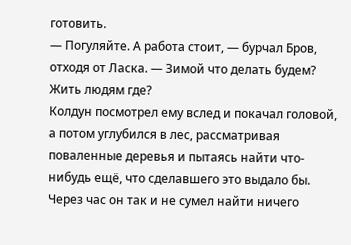готовить.
— Погуляйте. А работа стоит, — бурчал Бров, отходя от Ласка. — Зимой что делать будем? Жить людям где?
Колдун посмотрел ему вслед и покачал головой, а потом углубился в лес, рассматривая поваленные деревья и пытаясь найти что-нибудь ещё, что сделавшего это выдало бы. Через час он так и не сумел найти ничего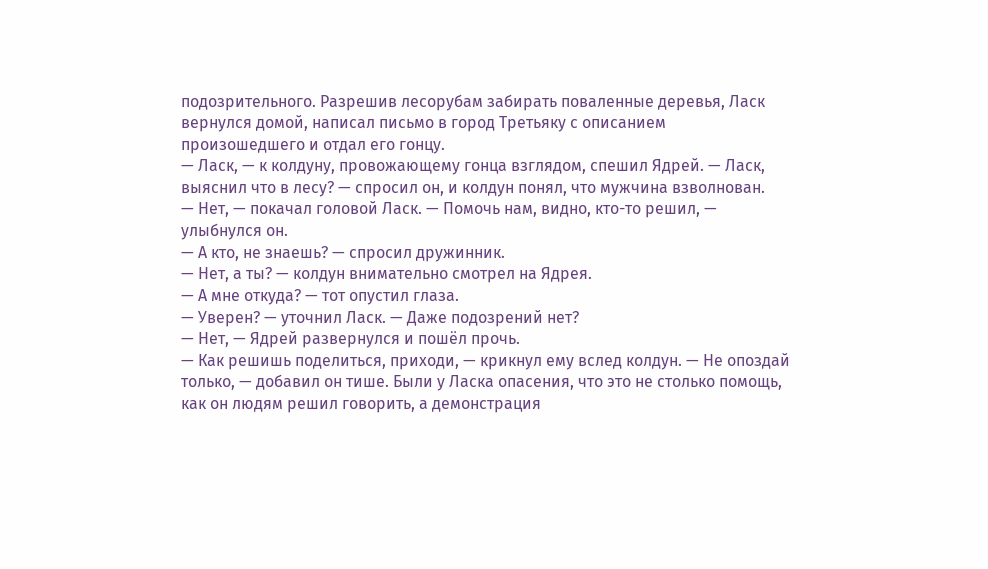подозрительного. Разрешив лесорубам забирать поваленные деревья, Ласк вернулся домой, написал письмо в город Третьяку с описанием произошедшего и отдал его гонцу.
— Ласк, — к колдуну, провожающему гонца взглядом, спешил Ядрей. — Ласк, выяснил что в лесу? — спросил он, и колдун понял, что мужчина взволнован.
— Нет, — покачал головой Ласк. — Помочь нам, видно, кто-то решил, — улыбнулся он.
— А кто, не знаешь? — спросил дружинник.
— Нет, а ты? — колдун внимательно смотрел на Ядрея.
— А мне откуда? — тот опустил глаза.
— Уверен? — уточнил Ласк. — Даже подозрений нет?
— Нет, — Ядрей развернулся и пошёл прочь.
— Как решишь поделиться, приходи, — крикнул ему вслед колдун. — Не опоздай только, — добавил он тише. Были у Ласка опасения, что это не столько помощь, как он людям решил говорить, а демонстрация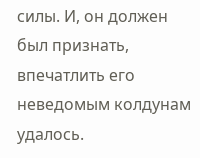силы. И, он должен был признать, впечатлить его неведомым колдунам удалось.